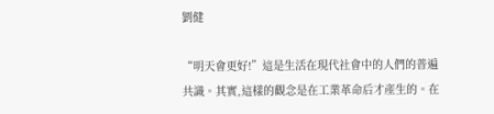劉健

“明天會更好!”這是生活在現代社會中的人們的普遍共識。其實,這樣的觀念是在工業革命后才產生的。在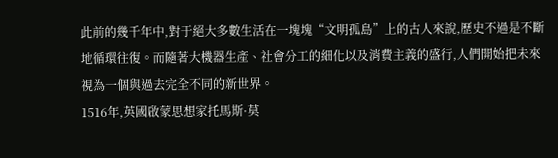此前的幾千年中,對于絕大多數生活在一塊塊“文明孤島”上的古人來說,歷史不過是不斷地循環往復。而隨著大機器生產、社會分工的細化以及消費主義的盛行,人們開始把未來視為一個與過去完全不同的新世界。
1516年,英國啟蒙思想家托馬斯·莫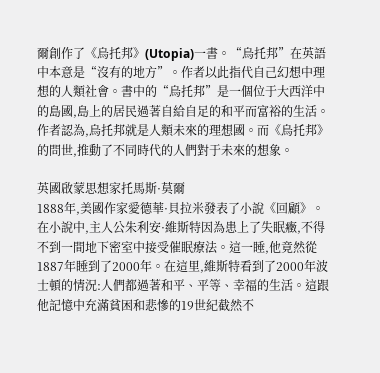爾創作了《烏托邦》(Utopia)一書。“烏托邦”在英語中本意是“沒有的地方”。作者以此指代自己幻想中理想的人類社會。書中的“烏托邦”是一個位于大西洋中的島國,島上的居民過著自給自足的和平而富裕的生活。作者認為,烏托邦就是人類未來的理想國。而《烏托邦》的問世,推動了不同時代的人們對于未來的想象。

英國啟蒙思想家托馬斯·莫爾
1888年,美國作家愛德華·貝拉米發表了小說《回顧》。在小說中,主人公朱利安·維斯特因為患上了失眠癥,不得不到一間地下密室中接受催眠療法。這一睡,他竟然從1887年睡到了2000年。在這里,維斯特看到了2000年波士頓的情況:人們都過著和平、平等、幸福的生活。這跟他記憶中充滿貧困和悲慘的19世紀截然不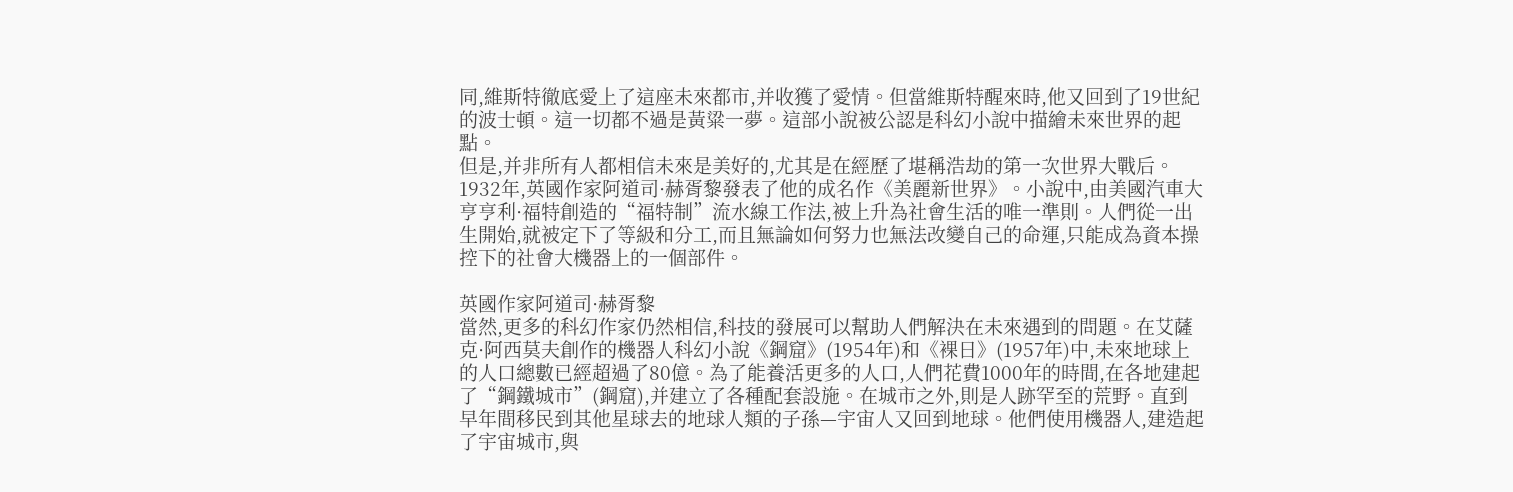同,維斯特徹底愛上了這座未來都市,并收獲了愛情。但當維斯特醒來時,他又回到了19世紀的波士頓。這一切都不過是黃粱一夢。這部小說被公認是科幻小說中描繪未來世界的起點。
但是,并非所有人都相信未來是美好的,尤其是在經歷了堪稱浩劫的第一次世界大戰后。1932年,英國作家阿道司·赫胥黎發表了他的成名作《美麗新世界》。小說中,由美國汽車大亨亨利·福特創造的“福特制”流水線工作法,被上升為社會生活的唯一準則。人們從一出生開始,就被定下了等級和分工,而且無論如何努力也無法改變自己的命運,只能成為資本操控下的社會大機器上的一個部件。

英國作家阿道司·赫胥黎
當然,更多的科幻作家仍然相信,科技的發展可以幫助人們解決在未來遇到的問題。在艾薩克·阿西莫夫創作的機器人科幻小說《鋼窟》(1954年)和《裸日》(1957年)中,未來地球上的人口總數已經超過了80億。為了能養活更多的人口,人們花費1000年的時間,在各地建起了“鋼鐵城市”(鋼窟),并建立了各種配套設施。在城市之外,則是人跡罕至的荒野。直到早年間移民到其他星球去的地球人類的子孫—宇宙人又回到地球。他們使用機器人,建造起了宇宙城市,與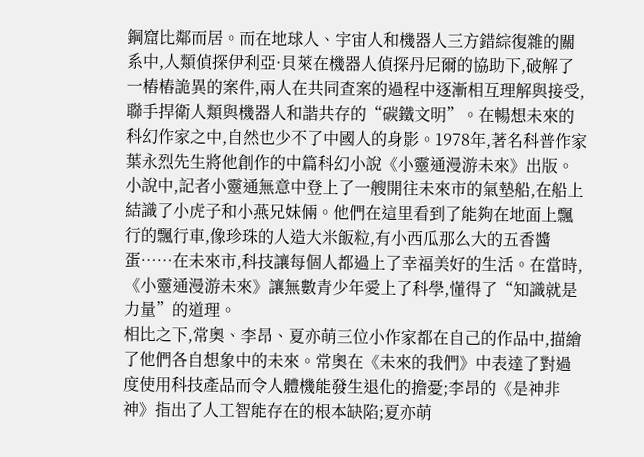鋼窟比鄰而居。而在地球人、宇宙人和機器人三方錯綜復雜的關系中,人類偵探伊利亞·貝萊在機器人偵探丹尼爾的協助下,破解了一樁樁詭異的案件,兩人在共同查案的過程中逐漸相互理解與接受,聯手捍衛人類與機器人和諧共存的“碳鐵文明”。在暢想未來的科幻作家之中,自然也少不了中國人的身影。1978年,著名科普作家葉永烈先生將他創作的中篇科幻小說《小靈通漫游未來》出版。小說中,記者小靈通無意中登上了一艘開往未來市的氣墊船,在船上結識了小虎子和小燕兄妹倆。他們在這里看到了能夠在地面上飄行的飄行車,像珍珠的人造大米飯粒,有小西瓜那么大的五香醬蛋……在未來市,科技讓每個人都過上了幸福美好的生活。在當時,《小靈通漫游未來》讓無數青少年愛上了科學,懂得了“知識就是力量”的道理。
相比之下,常奧、李昂、夏亦萌三位小作家都在自己的作品中,描繪了他們各自想象中的未來。常奧在《未來的我們》中表達了對過度使用科技產品而令人體機能發生退化的擔憂;李昂的《是神非神》指出了人工智能存在的根本缺陷;夏亦萌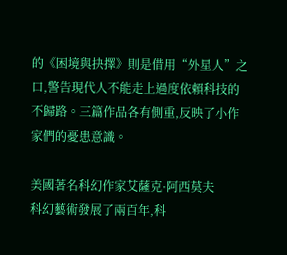的《困境與抉擇》則是借用“外星人”之口,警告現代人不能走上過度依賴科技的不歸路。三篇作品各有側重,反映了小作家們的憂患意識。

美國著名科幻作家艾薩克·阿西莫夫
科幻藝術發展了兩百年,科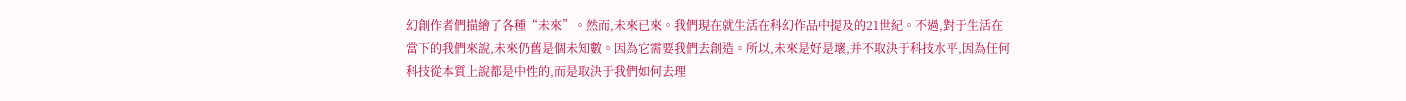幻創作者們描繪了各種“未來”。然而,未來已來。我們現在就生活在科幻作品中提及的21世紀。不過,對于生活在當下的我們來說,未來仍舊是個未知數。因為它需要我們去創造。所以,未來是好是壞,并不取決于科技水平,因為任何科技從本質上說都是中性的,而是取決于我們如何去理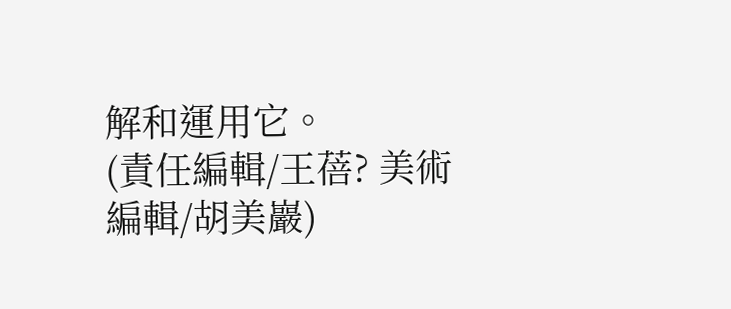解和運用它。
(責任編輯/王蓓? 美術編輯/胡美巖)